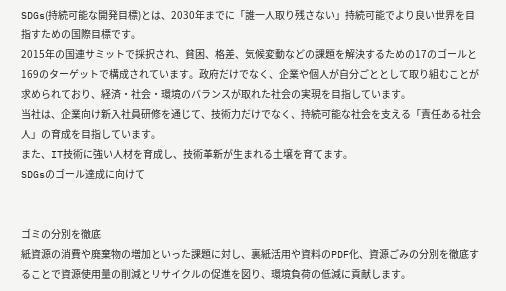SDGs(持続可能な開発目標)とは、2030年までに「誰一人取り残さない」持続可能でより良い世界を目指すための国際目標です。
2015年の国連サミットで採択され、貧困、格差、気候変動などの課題を解決するための17のゴールと169のターゲットで構成されています。政府だけでなく、企業や個人が自分ごととして取り組むことが求められており、経済・社会・環境のバランスが取れた社会の実現を目指しています。
当社は、企業向け新入社員研修を通じて、技術力だけでなく、持続可能な社会を支える「責任ある社会人」の育成を目指しています。
また、IT技術に強い人材を育成し、技術革新が生まれる土壌を育てます。
SDGsのゴール達成に向けて


ゴミの分別を徹底
紙資源の消費や廃棄物の増加といった課題に対し、裏紙活用や資料のPDF化、資源ごみの分別を徹底することで資源使用量の削減とリサイクルの促進を図り、環境負荷の低減に貢献します。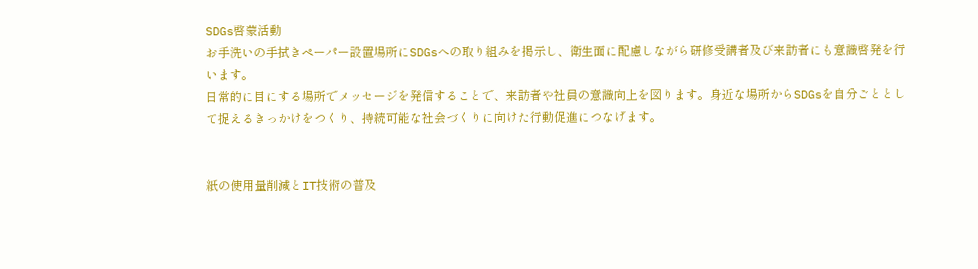SDGs啓蒙活動
お手洗いの手拭きペーパー設置場所にSDGsへの取り組みを掲示し、衛生面に配慮しながら研修受講者及び来訪者にも意識啓発を行います。
日常的に目にする場所でメッセージを発信することで、来訪者や社員の意識向上を図ります。身近な場所からSDGsを自分ごととして捉えるきっかけをつくり、持続可能な社会づくりに向けた行動促進につなげます。


紙の使用量削減とIT技術の普及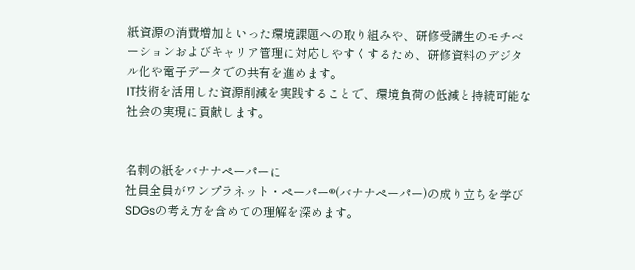紙資源の消費増加といった環境課題への取り組みや、研修受講生のモチベーションおよびキャリア管理に対応しやすくするため、研修資料のデジタル化や電子データでの共有を進めます。
IT技術を活用した資源削減を実践することで、環境負荷の低減と持続可能な社会の実現に貢献します。


名刺の紙をバナナペーパーに
社員全員がワンプラネット・ペーパー®(バナナペーパー)の成り立ちを学びSDGsの考え方を含めての理解を深めます。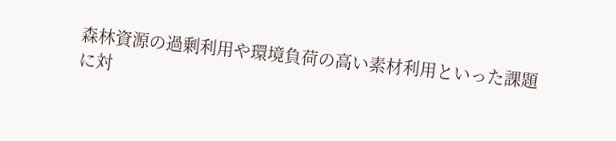森林資源の過剰利用や環境負荷の高い素材利用といった課題に対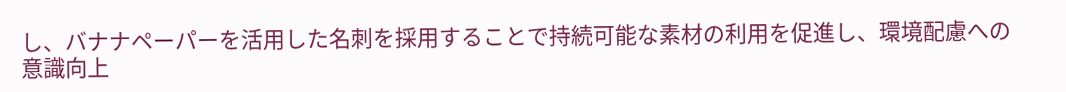し、バナナペーパーを活用した名刺を採用することで持続可能な素材の利用を促進し、環境配慮への意識向上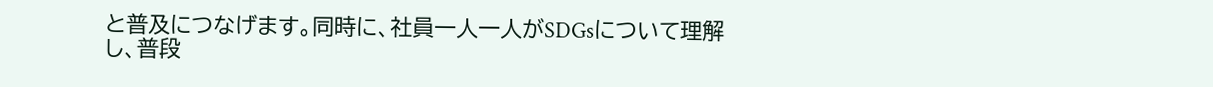と普及につなげます。同時に、社員一人一人がSDGsについて理解し、普段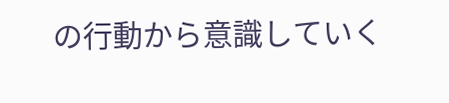の行動から意識していく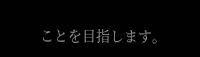ことを目指します。